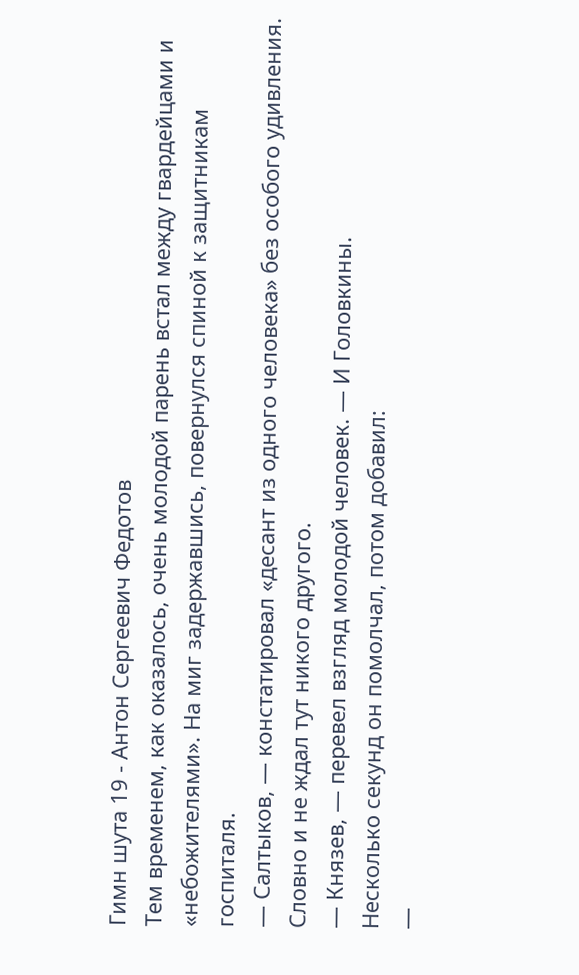Гимн шута 19 - Антон Сергеевич Федотов
Тем временем, как оказалось, очень молодой парень встал между гвардейцами и «небожителями». На миг задержавшись, повернулся спиной к защитникам госпиталя.
— Салтыков, — констатировал «десант из одного человека» без особого удивления.
Словно и не ждал тут никого другого.
— Князев, — перевел взгляд молодой человек. — И Головкины.
Несколько секунд он помолчал, потом добавил:
—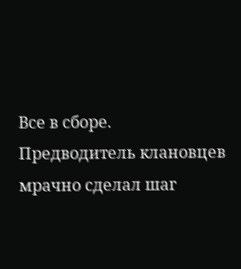Все в сборе.
Предводитель клановцев мрачно сделал шаг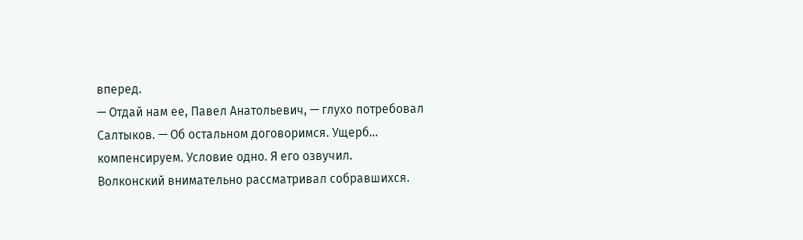вперед.
— Отдай нам ее, Павел Анатольевич, — глухо потребовал Салтыков. — Об остальном договоримся. Ущерб… компенсируем. Условие одно. Я его озвучил.
Волконский внимательно рассматривал собравшихся.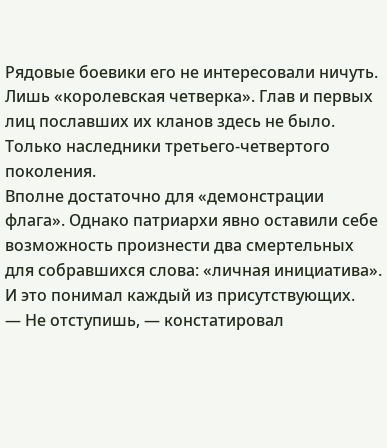Рядовые боевики его не интересовали ничуть. Лишь «королевская четверка». Глав и первых лиц пославших их кланов здесь не было. Только наследники третьего-четвертого поколения.
Вполне достаточно для «демонстрации флага». Однако патриархи явно оставили себе возможность произнести два смертельных для собравшихся слова: «личная инициатива».
И это понимал каждый из присутствующих.
— Не отступишь, — констатировал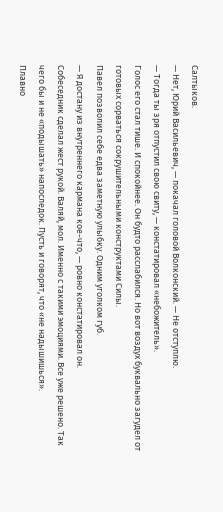Салтыков.
— Нет, Юрий Васильевич, — покачал головой Волконский. — Не отступлю.
— Тогда ты зря отпустил свою свиту, — констатировал «небожитель».
Голос его стал тише. И спокойнее. Он будто расслабился. Но вот воздух буквально загудел от готовых сорваться сокрушительными конструктами Силы.
Павел позволил себе едва заметную улыбку. Одним уголком губ.
— Я достану из внутреннего кармана кое-что, — ровно констатировал он.
Собеседник сделал жест рукой. Валяй, мол. Именно с такими эмоциями. Все уже решено. Так чего бы и не «подышать» напоследок. Пусть и говорят, что «не надышишься».
Плавно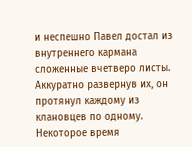и неспешно Павел достал из внутреннего кармана сложенные вчетверо листы. Аккуратно развернув их, он протянул каждому из клановцев по одному.
Некоторое время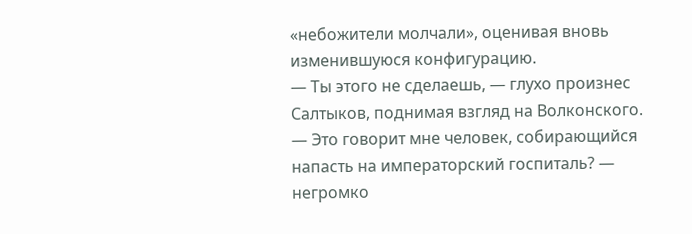«небожители молчали», оценивая вновь изменившуюся конфигурацию.
— Ты этого не сделаешь, — глухо произнес Салтыков, поднимая взгляд на Волконского.
— Это говорит мне человек, собирающийся напасть на императорский госпиталь? — негромко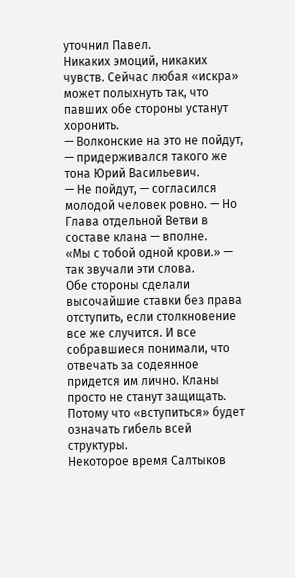уточнил Павел.
Никаких эмоций, никаких чувств. Сейчас любая «искра» может полыхнуть так, что павших обе стороны устанут хоронить.
— Волконские на это не пойдут, — придерживался такого же тона Юрий Васильевич.
— Не пойдут, — согласился молодой человек ровно. — Но Глава отдельной Ветви в составе клана — вполне.
«Мы с тобой одной крови.» — так звучали эти слова.
Обе стороны сделали высочайшие ставки без права отступить, если столкновение все же случится. И все собравшиеся понимали, что отвечать за содеянное придется им лично. Кланы просто не станут защищать. Потому что «вступиться» будет означать гибель всей структуры.
Некоторое время Салтыков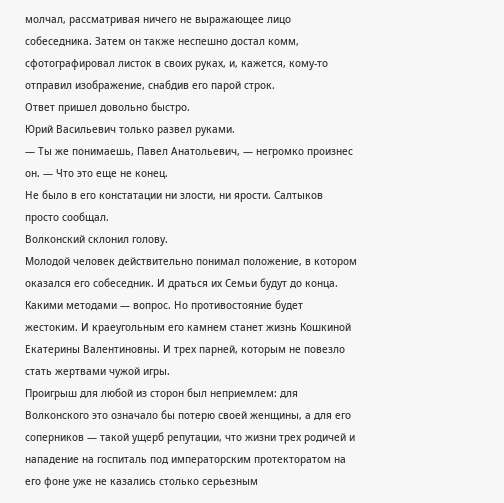молчал, рассматривая ничего не выражающее лицо собеседника. Затем он также неспешно достал комм, сфотографировал листок в своих руках, и, кажется, кому-то отправил изображение, снабдив его парой строк.
Ответ пришел довольно быстро.
Юрий Васильевич только развел руками.
— Ты же понимаешь, Павел Анатольевич, — негромко произнес он. — Что это еще не конец.
Не было в его констатации ни злости, ни ярости. Салтыков просто сообщал.
Волконский склонил голову.
Молодой человек действительно понимал положение, в котором оказался его собеседник. И драться их Семьи будут до конца. Какими методами — вопрос. Но противостояние будет жестоким. И краеугольным его камнем станет жизнь Кошкиной Екатерины Валентиновны. И трех парней, которым не повезло стать жертвами чужой игры.
Проигрыш для любой из сторон был неприемлем: для Волконского это означало бы потерю своей женщины, а для его соперников — такой ущерб репутации, что жизни трех родичей и нападение на госпиталь под императорским протекторатом на его фоне уже не казались столько серьезным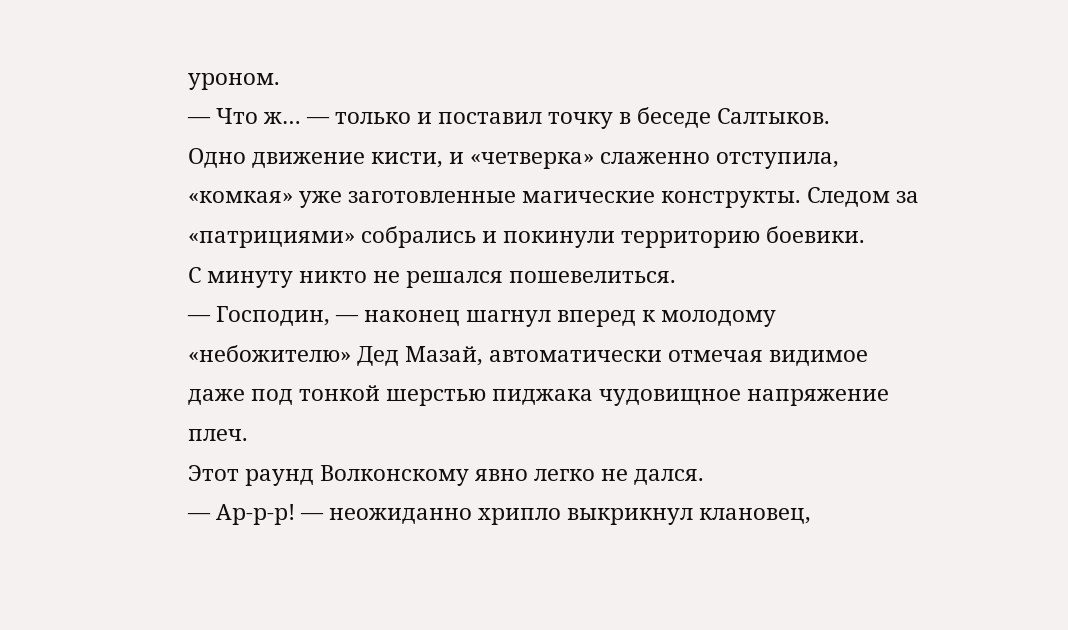уроном.
— Что ж… — только и поставил точку в беседе Салтыков.
Одно движение кисти, и «четверка» слаженно отступила, «комкая» уже заготовленные магические конструкты. Следом за «патрициями» собрались и покинули территорию боевики.
С минуту никто не решался пошевелиться.
— Господин, — наконец шагнул вперед к молодому «небожителю» Дед Мазай, автоматически отмечая видимое даже под тонкой шерстью пиджака чудовищное напряжение плеч.
Этот раунд Волконскому явно легко не дался.
— Ар-р-р! — неожиданно хрипло выкрикнул клановец,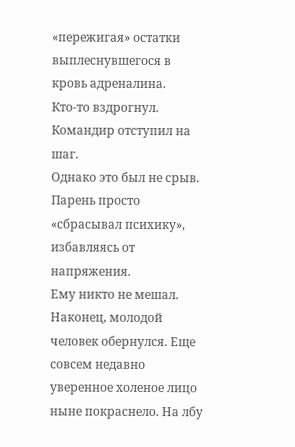«пережигая» остатки выплеснувшегося в кровь адреналина.
Кто-то вздрогнул. Командир отступил на шаг.
Однако это был не срыв. Парень просто «сбрасывал психику», избавляясь от напряжения.
Ему никто не мешал.
Наконец, молодой человек обернулся. Еще совсем недавно уверенное холеное лицо ныне покраснело. На лбу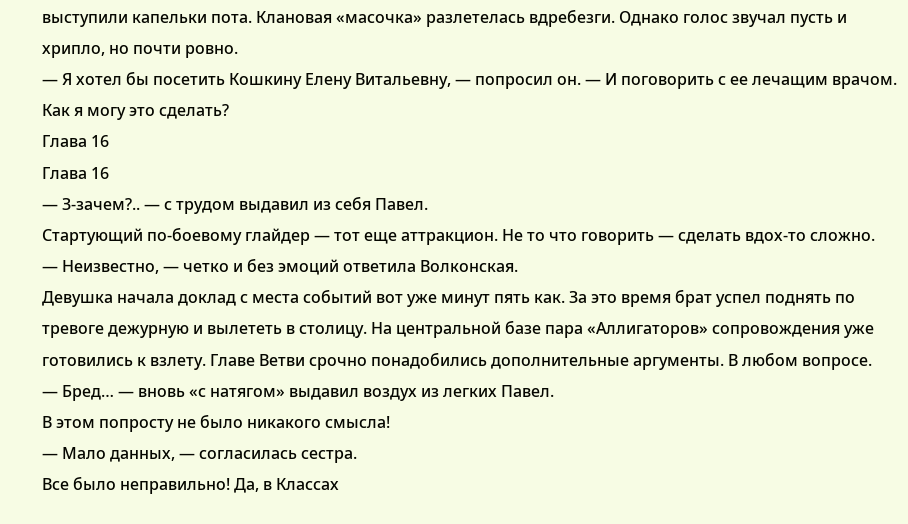выступили капельки пота. Клановая «масочка» разлетелась вдребезги. Однако голос звучал пусть и хрипло, но почти ровно.
— Я хотел бы посетить Кошкину Елену Витальевну, — попросил он. — И поговорить с ее лечащим врачом. Как я могу это сделать?
Глава 16
Глава 16
— З-зачем?.. — с трудом выдавил из себя Павел.
Стартующий по-боевому глайдер — тот еще аттракцион. Не то что говорить — сделать вдох-то сложно.
— Неизвестно, — четко и без эмоций ответила Волконская.
Девушка начала доклад с места событий вот уже минут пять как. За это время брат успел поднять по тревоге дежурную и вылететь в столицу. На центральной базе пара «Аллигаторов» сопровождения уже готовились к взлету. Главе Ветви срочно понадобились дополнительные аргументы. В любом вопросе.
— Бред… — вновь «с натягом» выдавил воздух из легких Павел.
В этом попросту не было никакого смысла!
— Мало данных, — согласилась сестра.
Все было неправильно! Да, в Классах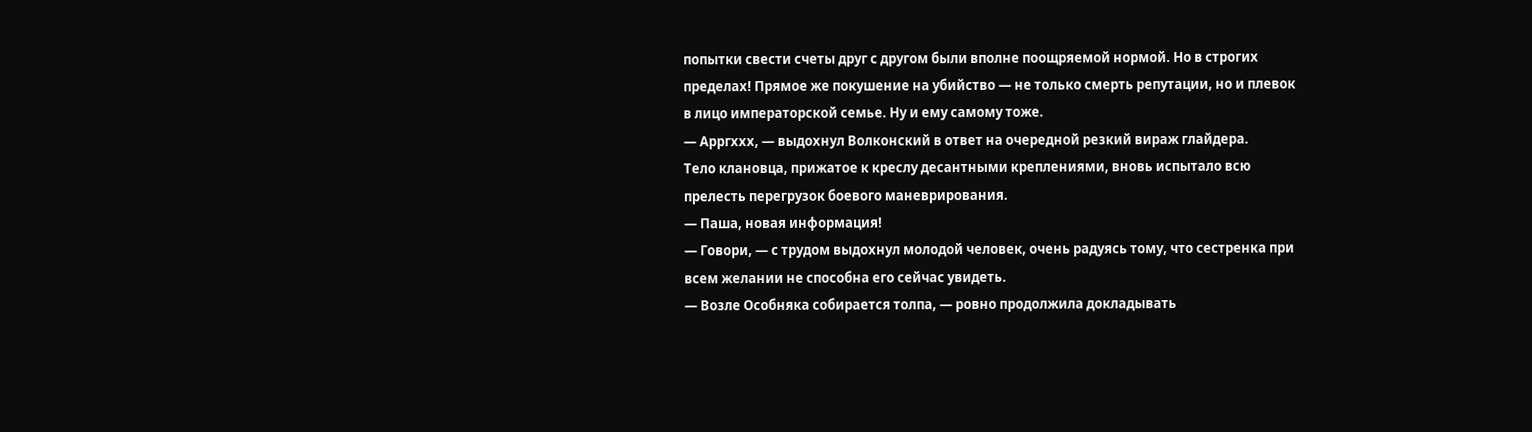попытки свести счеты друг с другом были вполне поощряемой нормой. Но в строгих пределах! Прямое же покушение на убийство — не только смерть репутации, но и плевок в лицо императорской семье. Ну и ему самому тоже.
— Арргххх, — выдохнул Волконский в ответ на очередной резкий вираж глайдера.
Тело клановца, прижатое к креслу десантными креплениями, вновь испытало всю прелесть перегрузок боевого маневрирования.
— Паша, новая информация!
— Говори, — с трудом выдохнул молодой человек, очень радуясь тому, что сестренка при всем желании не способна его сейчас увидеть.
— Возле Особняка собирается толпа, — ровно продолжила докладывать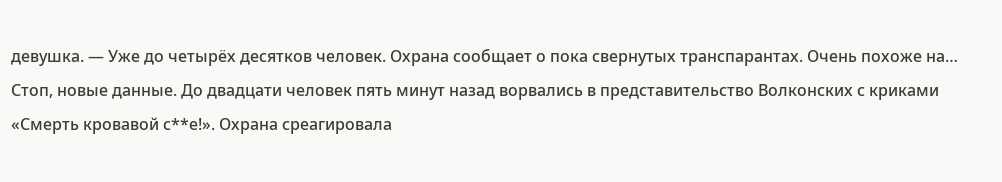девушка. — Уже до четырёх десятков человек. Охрана сообщает о пока свернутых транспарантах. Очень похоже на… Стоп, новые данные. До двадцати человек пять минут назад ворвались в представительство Волконских с криками «Смерть кровавой с**е!». Охрана среагировала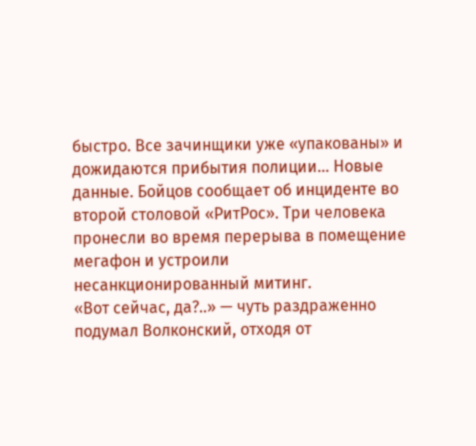быстро. Все зачинщики уже «упакованы» и дожидаются прибытия полиции… Новые данные. Бойцов сообщает об инциденте во второй столовой «РитРос». Три человека пронесли во время перерыва в помещение мегафон и устроили несанкционированный митинг.
«Вот сейчас, да?..» — чуть раздраженно подумал Волконский, отходя от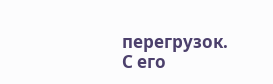перегрузок. С его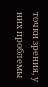точки зрения, у них проблемы